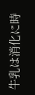牛乳は消化に時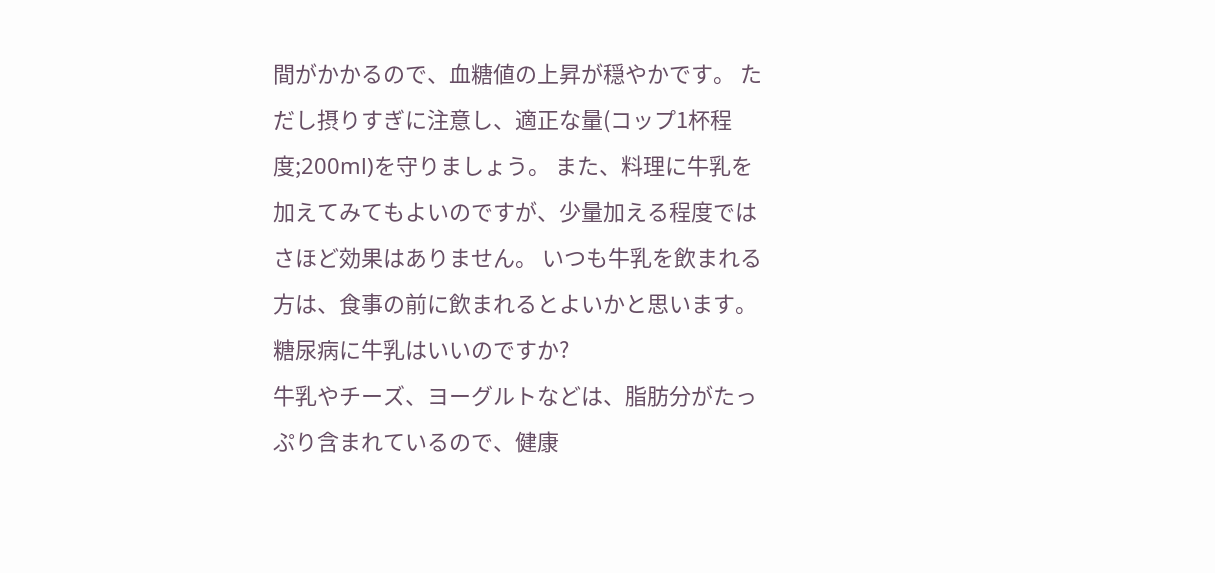間がかかるので、血糖値の上昇が穏やかです。 ただし摂りすぎに注意し、適正な量(コップ1杯程度;200ml)を守りましょう。 また、料理に牛乳を加えてみてもよいのですが、少量加える程度ではさほど効果はありません。 いつも牛乳を飲まれる方は、食事の前に飲まれるとよいかと思います。
糖尿病に牛乳はいいのですか?
牛乳やチーズ、ヨーグルトなどは、脂肪分がたっぷり含まれているので、健康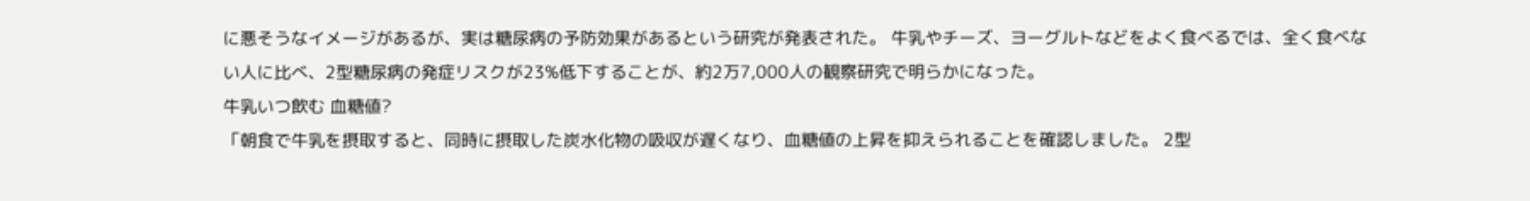に悪そうなイメージがあるが、実は糖尿病の予防効果があるという研究が発表された。 牛乳やチーズ、ヨーグルトなどをよく食べるでは、全く食べない人に比べ、2型糖尿病の発症リスクが23%低下することが、約2万7,000人の観察研究で明らかになった。
牛乳いつ飲む 血糖値?
「朝食で牛乳を摂取すると、同時に摂取した炭水化物の吸収が遅くなり、血糖値の上昇を抑えられることを確認しました。 2型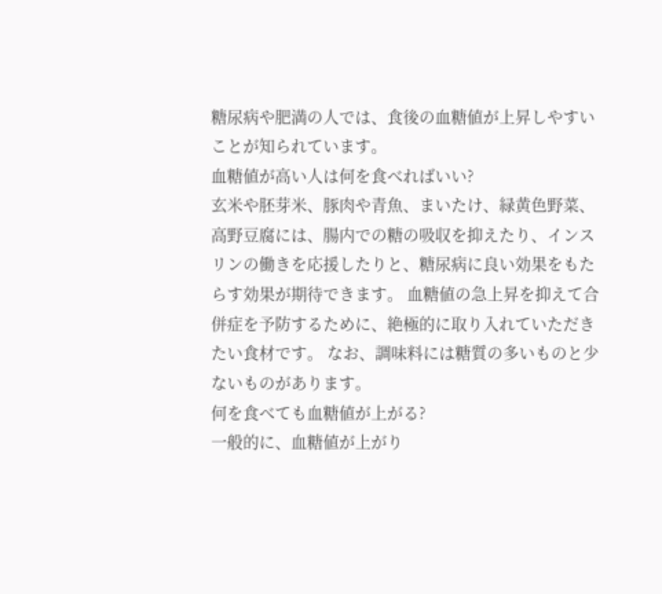糖尿病や肥満の人では、食後の血糖値が上昇しやすいことが知られています。
血糖値が高い人は何を食べればいい?
玄米や胚芽米、豚肉や青魚、まいたけ、緑黄色野菜、高野豆腐には、腸内での糖の吸収を抑えたり、インスリンの働きを応援したりと、糖尿病に良い効果をもたらす効果が期待できます。 血糖値の急上昇を抑えて合併症を予防するために、絶極的に取り入れていただきたい食材です。 なお、調味料には糖質の多いものと少ないものがあります。
何を食べても血糖値が上がる?
一般的に、血糖値が上がり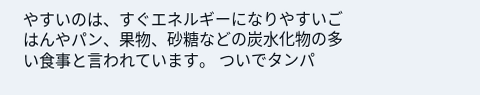やすいのは、すぐエネルギーになりやすいごはんやパン、果物、砂糖などの炭水化物の多い食事と言われています。 ついでタンパ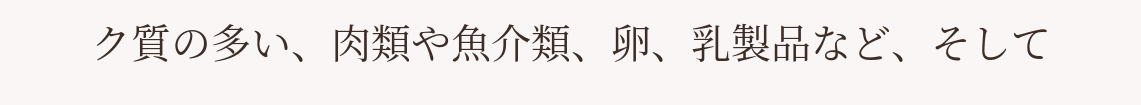ク質の多い、肉類や魚介類、卵、乳製品など、そして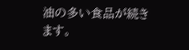油の多い食品が続きます。